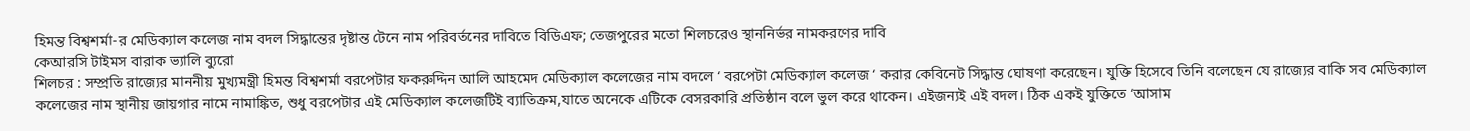হিমন্ত বিশ্বশর্মা-র মেডিক্যাল কলেজ নাম বদল সিদ্ধান্তের দৃষ্টান্ত টেনে নাম পরিবর্তনের দাবিতে বিডিএফ; তেজপুরের মতো শিলচরেও স্থাননির্ভর নামকরণের দাবি
কেআরসি টাইমস বারাক ভ্যালি ব্যুরো
শিলচর : সম্প্রতি রাজ্যের মাননীয় মুখ্যমন্ত্রী হিমন্ত বিশ্বশর্মা বরপেটার ফকরুদ্দিন আলি আহমেদ মেডিক্যাল কলেজের নাম বদলে ‘ বরপেটা মেডিক্যাল কলেজ ‘ করার কেবিনেট সিদ্ধান্ত ঘোষণা করেছেন। যুক্তি হিসেবে তিনি বলেছেন যে রাজ্যের বাকি সব মেডিক্যাল কলেজের নাম স্থানীয় জায়গার নামে নামাঙ্কিত, শুধু বরপেটার এই মেডিক্যাল কলেজটিই ব্যাতিক্রম,যাতে অনেকে এটিকে বেসরকারি প্রতিষ্ঠান বলে ভুল করে থাকেন। এইজন্যই এই বদল। ঠিক একই যুক্তিতে ‘আসাম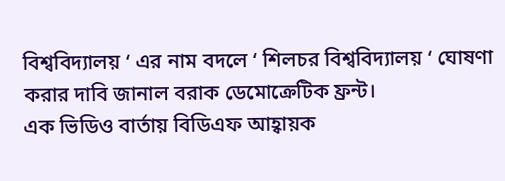বিশ্ববিদ্যালয় ‘ এর নাম বদলে ‘ শিলচর বিশ্ববিদ্যালয় ‘ ঘোষণা করার দাবি জানাল বরাক ডেমোক্রেটিক ফ্রন্ট।
এক ভিডিও বার্তায় বিডিএফ আহ্বায়ক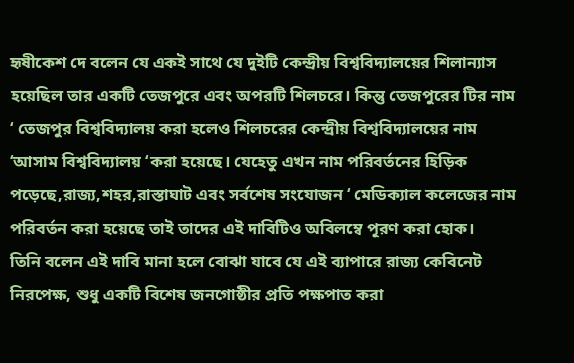হৃষীকেশ দে বলেন যে একই সাথে যে দুইটি কেন্দ্রীয় বিশ্ববিদ্যালয়ের শিলান্যাস হয়েছিল তার একটি তেজপুরে এবং অপরটি শিলচরে। কিন্তু তেজপুরের টির নাম ‘ তেজপুর বিশ্ববিদ্যালয় করা হলেও শিলচরের কেন্দ্রীয় বিশ্ববিদ্যালয়ের নাম ‘আসাম বিশ্ববিদ্যালয় ‘করা হয়েছে। যেহেতু এখন নাম পরিবর্তনের হিড়িক পড়েছে,রাজ্য,শহর,রাস্তাঘাট এবং সর্বশেষ সংযোজন ‘ মেডিক্যাল কলেজের নাম পরিবর্তন করা হয়েছে তাই তাদের এই দাবিটিও অবিলম্বে পূরণ করা হোক।
তিনি বলেন এই দাবি মানা হলে বোঝা যাবে যে এই ব্যাপারে রাজ্য কেবিনেট নিরপেক্ষ, শুধু একটি বিশেষ জনগোষ্ঠীর প্রতি পক্ষপাত করা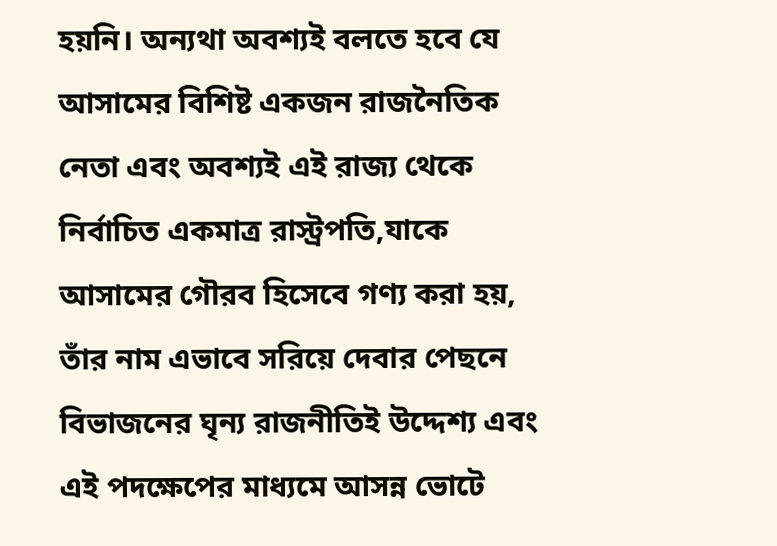হয়নি। অন্যথা অবশ্যই বলতে হবে যে আসামের বিশিষ্ট একজন রাজনৈতিক নেতা এবং অবশ্যই এই রাজ্য থেকে নির্বাচিত একমাত্র রাস্ট্রপতি,যাকে আসামের গৌরব হিসেবে গণ্য করা হয়, তাঁর নাম এভাবে সরিয়ে দেবার পেছনে বিভাজনের ঘৃন্য রাজনীতিই উদ্দেশ্য এবং এই পদক্ষেপের মাধ্যমে আসন্ন ভোটে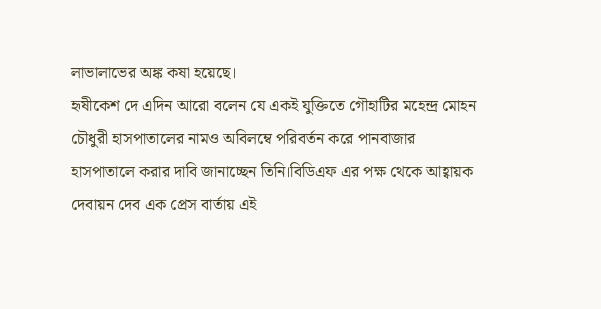লাভালাভের অঙ্ক কষা হয়েছে।
হৃষীকেশ দে এদিন আরো বলেন যে একই যুক্তিতে গৌহাটির মহেন্দ্র মোহন চৌধুরী হাসপাতালের নামও অবিলম্বে পরিবর্তন করে পানবাজার হাসপাতালে করার দাবি জানাচ্ছেন তিনি।বিডিএফ এর পক্ষ থেকে আহ্বায়ক দেবায়ন দেব এক প্রেস বার্তায় এই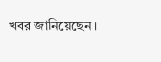খবর জানিয়েছেন।